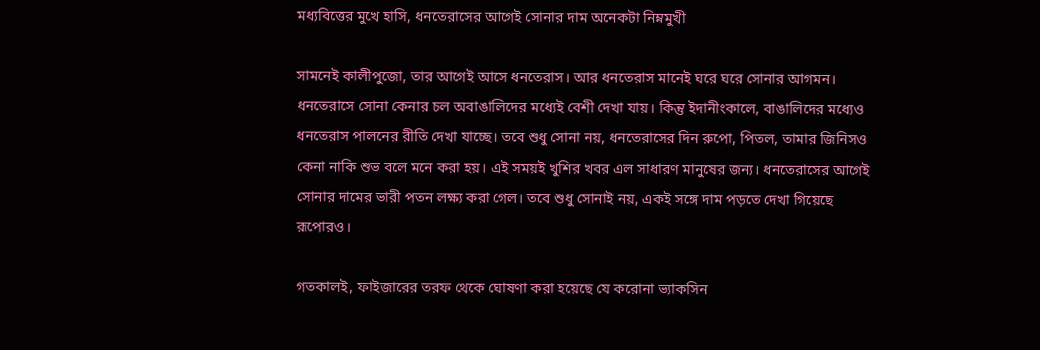মধ্যবিত্তের মুখে হাসি, ধনতেরাসের আগেই সোনার দাম অনেকটা নিম্নমুখী

সামনেই কালীপুজো, তার আগেই আসে ধনতেরাস। আর ধনতেরাস মানেই ঘরে ঘরে সোনার আগমন। ধনতেরাসে সোনা কেনার চল অবাঙালিদের মধ্যেই বেশী দেখা যায়। কিন্তু ইদানীংকালে, বাঙালিদের মধ্যেও ধনতেরাস পালনের রীতি দেখা যাচ্ছে। তবে শুধু সোনা নয়, ধনতেরাসের দিন রুপো, পিতল, তামার জিনিসও কেনা নাকি শুভ বলে মনে করা হয়। এই সময়ই খুশির খবর এল সাধারণ মানুষের জন্য। ধনতেরাসের আগেই সোনার দামের ভারী পতন লক্ষ্য করা গেল। তবে শুধু সোনাই নয়, একই সঙ্গে দাম পড়তে দেখা গিয়েছে রূপোরও।

গতকালই, ফাইজারের তরফ থেকে ঘোষণা করা হয়েছে যে করোনা ভ্যাকসিন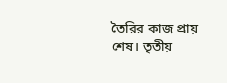তৈরির কাজ প্রায় শেষ। তৃতীয়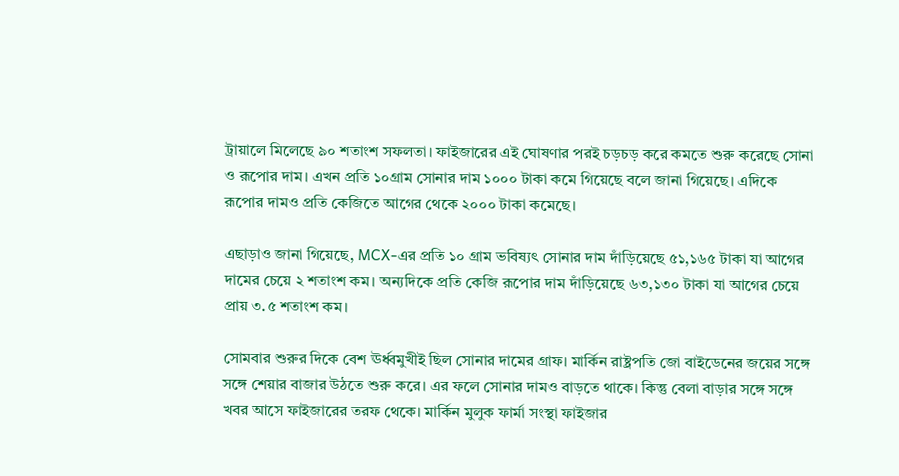ট্রায়ালে মিলেছে ৯০ শতাংশ সফলতা। ফাইজারের এই ঘোষণার পরই চড়চড় করে কমতে শুরু করেছে সোনা ও রূপোর দাম। এখন প্রতি ১০গ্রাম সোনার দাম ১০০০ টাকা কমে গিয়েছে বলে জানা গিয়েছে। এদিকে রূপোর দামও প্রতি কেজিতে আগের থেকে ২০০০ টাকা কমেছে।

এছাড়াও জানা গিয়েছে, MCX-এর প্রতি ১০ গ্রাম ভবিষ্যৎ সোনার দাম দাঁড়িয়েছে ৫১,১৬৫ টাকা যা আগের দামের চেয়ে ২ শতাংশ কম। অন্যদিকে প্রতি কেজি রূপোর দাম দাঁড়িয়েছে ৬৩,১৩০ টাকা যা আগের চেয়ে প্রায় ৩.৫ শতাংশ কম।

সোমবার শুরুর দিকে বেশ ঊর্ধ্বমুখীই ছিল সোনার দামের গ্রাফ। মার্কিন রাষ্ট্রপতি জো বাইডেনের জয়ের সঙ্গে সঙ্গে শেয়ার বাজার উঠতে শুরু করে। এর ফলে সোনার দামও বাড়তে থাকে। কিন্তু বেলা বাড়ার সঙ্গে সঙ্গে খবর আসে ফাইজারের তরফ থেকে। মার্কিন মুলুক ফার্মা সংস্থা ফাইজার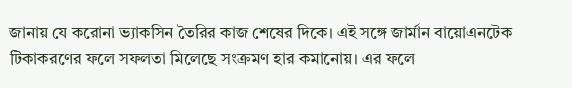জানায় যে করোনা ভ্যাকসিন তৈরির কাজ শেষের দিকে। এই সঙ্গে জার্মান বায়োএনটেক টিকাকরণের ফলে সফলতা মিলেছে সংক্রমণ হার কমানোয়। এর ফলে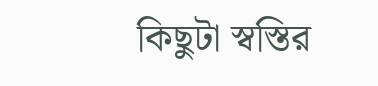কিছুটা স্বস্তির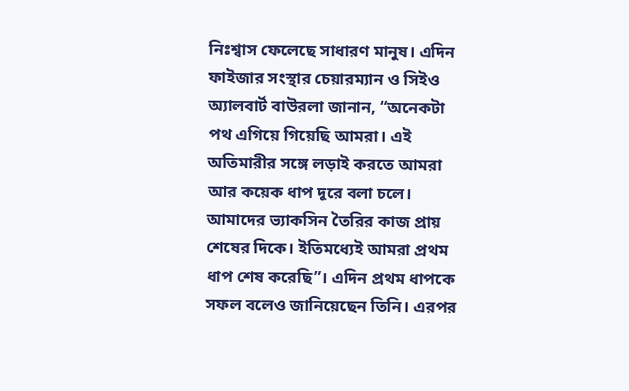নিঃশ্বাস ফেলেছে সাধারণ মানুষ। এদিন ফাইজার সংস্থার চেয়ারম্যান ও সিইও অ্যালবার্ট বাউরলা জানান, “অনেকটা পথ এগিয়ে গিয়েছি আমরা। এই অতিমারীর সঙ্গে লড়াই করতে আমরা আর কয়েক ধাপ দূরে বলা চলে। আমাদের ভ্যাকসিন তৈরির কাজ প্রায় শেষের দিকে। ইতিমধ্যেই আমরা প্রথম ধাপ শেষ করেছি”। এদিন প্রথম ধাপকে সফল বলেও জানিয়েছেন তিনি। এরপর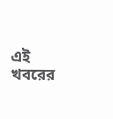এই খবরের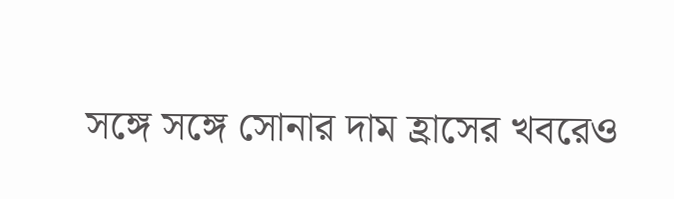সঙ্গে সঙ্গে সোনার দাম হ্রাসের খবরেও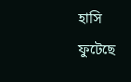হাসি ফুটেছে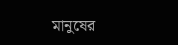মানুষের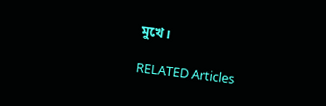মুখে।

RELATED Articles